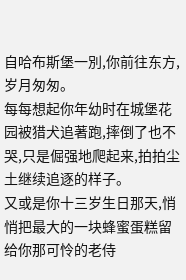自哈布斯堡一別,你前往东方,岁月匆匆。
每每想起你年幼时在城堡花园被猎犬追著跑,摔倒了也不哭,只是倔强地爬起来,拍拍尘土继续追逐的样子。
又或是你十三岁生日那天,悄悄把最大的一块蜂蜜蛋糕留给你那可怜的老侍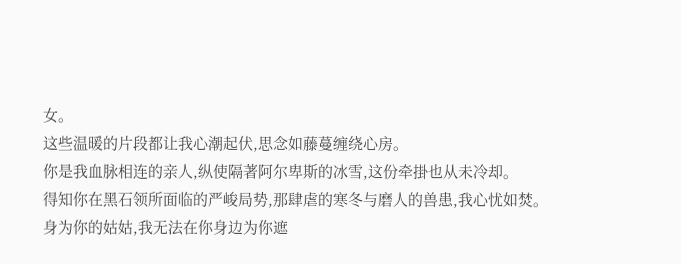女。
这些温暖的片段都让我心潮起伏,思念如藤蔓缠绕心房。
你是我血脉相连的亲人,纵使隔著阿尔卑斯的冰雪,这份牵掛也从未冷却。
得知你在黑石领所面临的严峻局势,那肆虐的寒冬与磨人的兽患,我心忧如焚。
身为你的姑姑,我无法在你身边为你遮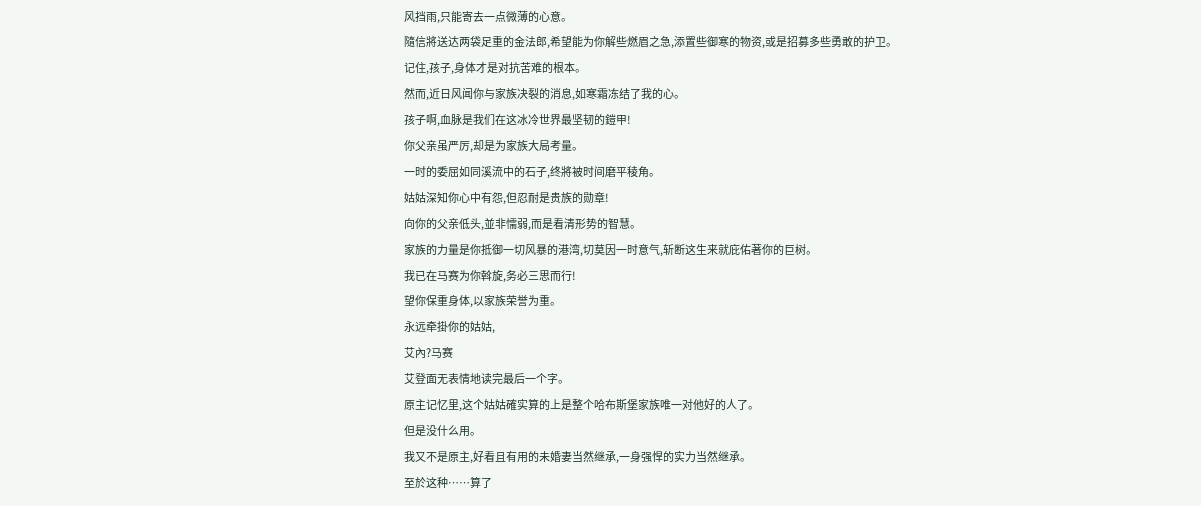风挡雨,只能寄去一点微薄的心意。
隨信將送达两袋足重的金法郎,希望能为你解些燃眉之急,添置些御寒的物资,或是招募多些勇敢的护卫。
记住,孩子,身体才是对抗苦难的根本。
然而,近日风闻你与家族决裂的消息,如寒霜冻结了我的心。
孩子啊,血脉是我们在这冰冷世界最坚韧的鎧甲!
你父亲虽严厉,却是为家族大局考量。
一时的委屈如同溪流中的石子,终將被时间磨平稜角。
姑姑深知你心中有怨,但忍耐是贵族的勋章!
向你的父亲低头,並非懦弱,而是看清形势的智慧。
家族的力量是你抵御一切风暴的港湾,切莫因一时意气,斩断这生来就庇佑著你的巨树。
我已在马赛为你斡旋,务必三思而行!
望你保重身体,以家族荣誉为重。
永远牵掛你的姑姑,
艾內?马赛
艾登面无表情地读完最后一个字。
原主记忆里,这个姑姑確实算的上是整个哈布斯堡家族唯一对他好的人了。
但是没什么用。
我又不是原主,好看且有用的未婚妻当然继承,一身强悍的实力当然继承。
至於这种……算了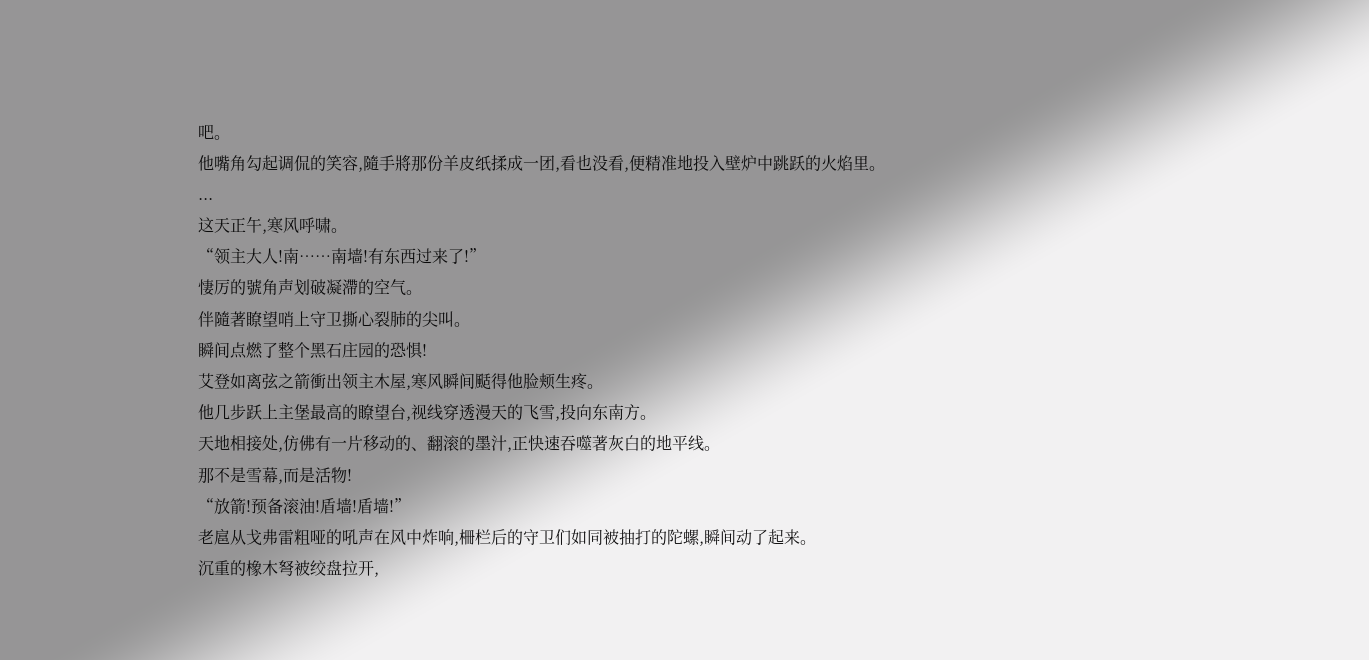吧。
他嘴角勾起调侃的笑容,隨手將那份羊皮纸揉成一团,看也没看,便精准地投入壁炉中跳跃的火焰里。
...
这天正午,寒风呼啸。
“领主大人!南……南墙!有东西过来了!”
悽厉的號角声划破凝滯的空气。
伴隨著瞭望哨上守卫撕心裂肺的尖叫。
瞬间点燃了整个黑石庄园的恐惧!
艾登如离弦之箭衝出领主木屋,寒风瞬间颳得他脸颊生疼。
他几步跃上主堡最高的瞭望台,视线穿透漫天的飞雪,投向东南方。
天地相接处,仿佛有一片移动的、翻滚的墨汁,正快速吞噬著灰白的地平线。
那不是雪幕,而是活物!
“放箭!预备滚油!盾墙!盾墙!”
老扈从戈弗雷粗哑的吼声在风中炸响,柵栏后的守卫们如同被抽打的陀螺,瞬间动了起来。
沉重的橡木弩被绞盘拉开,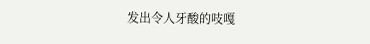发出令人牙酸的吱嘎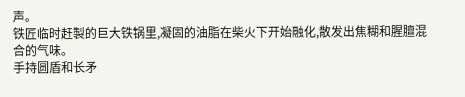声。
铁匠临时赶製的巨大铁锅里,凝固的油脂在柴火下开始融化,散发出焦糊和腥膻混合的气味。
手持圆盾和长矛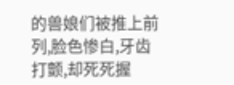的兽娘们被推上前列,脸色惨白,牙齿打颤,却死死握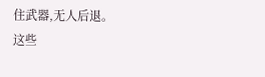住武器,无人后退。
这些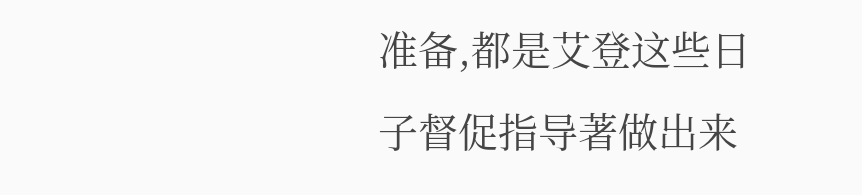准备,都是艾登这些日子督促指导著做出来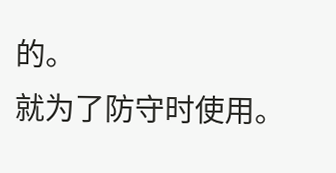的。
就为了防守时使用。